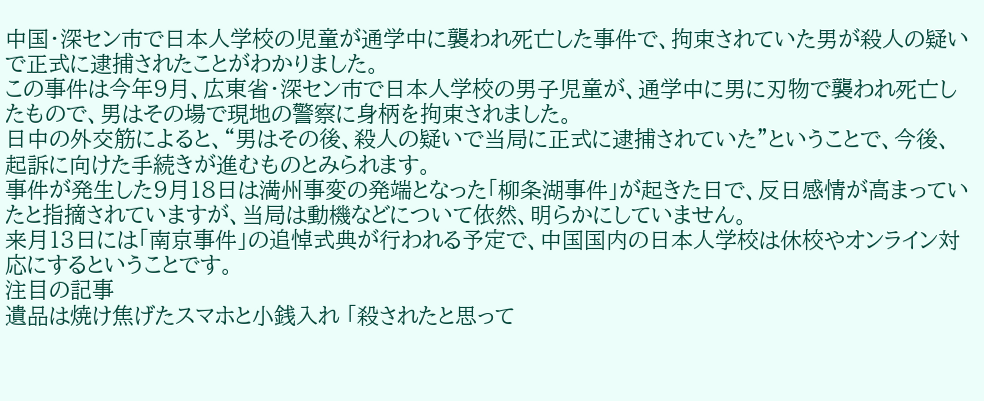中国・深セン市で日本人学校の児童が通学中に襲われ死亡した事件で、拘束されていた男が殺人の疑いで正式に逮捕されたことがわかりました。
この事件は今年9月、広東省・深セン市で日本人学校の男子児童が、通学中に男に刃物で襲われ死亡したもので、男はその場で現地の警察に身柄を拘束されました。
日中の外交筋によると、“男はその後、殺人の疑いで当局に正式に逮捕されていた”ということで、今後、起訴に向けた手続きが進むものとみられます。
事件が発生した9月18日は満州事変の発端となった「柳条湖事件」が起きた日で、反日感情が高まっていたと指摘されていますが、当局は動機などについて依然、明らかにしていません。
来月13日には「南京事件」の追悼式典が行われる予定で、中国国内の日本人学校は休校やオンライン対応にするということです。
注目の記事
遺品は焼け焦げたスマホと小銭入れ 「殺されたと思って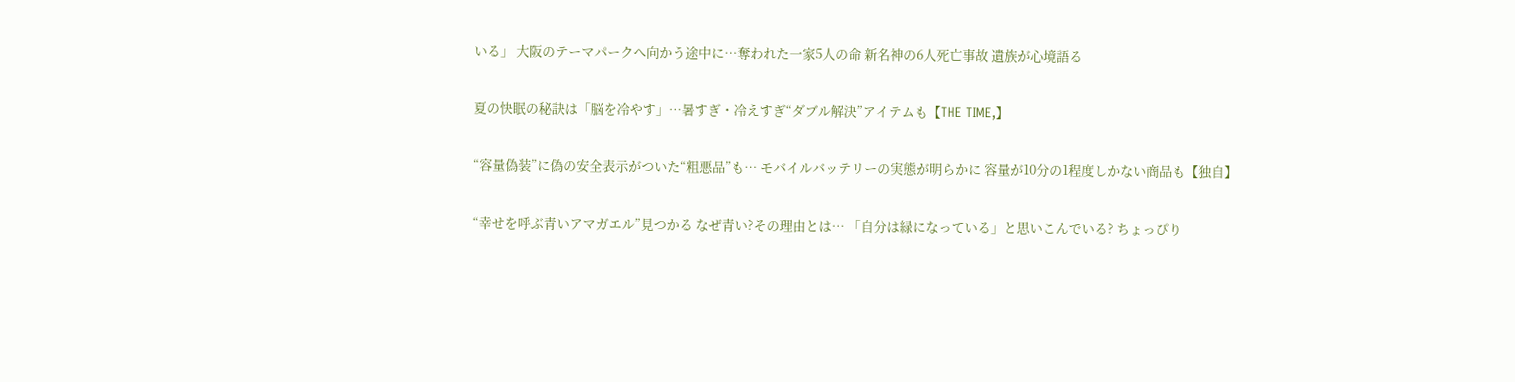いる」 大阪のテーマパークへ向かう途中に…奪われた一家5人の命 新名神の6人死亡事故 遺族が心境語る

夏の快眠の秘訣は「脳を冷やす」…暑すぎ・冷えすぎ“ダブル解決”アイテムも【THE TIME,】

“容量偽装”に偽の安全表示がついた“粗悪品”も… モバイルバッテリーの実態が明らかに 容量が10分の1程度しかない商品も【独自】

“幸せを呼ぶ青いアマガエル”見つかる なぜ青い?その理由とは… 「自分は緑になっている」と思いこんでいる? ちょっぴり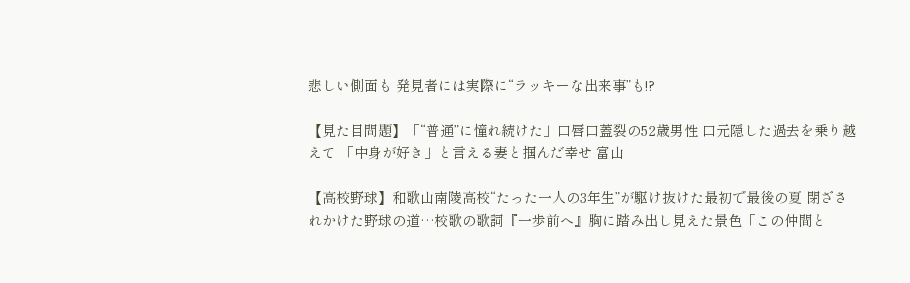悲しい側面も 発見者には実際に“ラッキーな出来事”も!?

【見た目問題】「“普通”に憧れ続けた」口唇口蓋裂の52歳男性 口元隠した過去を乗り越えて 「中身が好き」と言える妻と掴んだ幸せ 富山

【高校野球】和歌山南陵高校“たった一人の3年生”が駆け抜けた最初で最後の夏 閉ざされかけた野球の道…校歌の歌詞『一歩前へ』胸に踏み出し見えた景色「この仲間と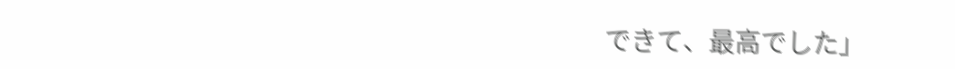できて、最高でした」